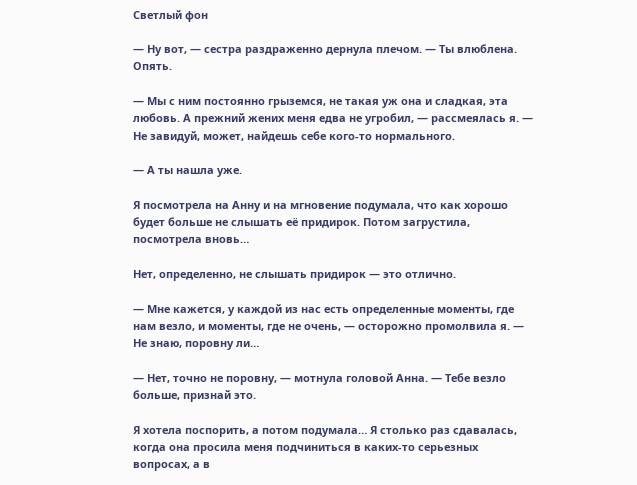Светлый фон

— Ну вот, — сестра раздраженно дернула плечом. — Ты влюблена. Опять.

— Мы с ним постоянно грыземся, не такая уж она и сладкая, эта любовь. А прежний жених меня едва не угробил, — рассмеялась я. — Не завидуй, может, найдешь себе кого-то нормального.

— А ты нашла уже.

Я посмотрела на Анну и на мгновение подумала, что как хорошо будет больше не слышать её придирок. Потом загрустила, посмотрела вновь…

Нет, определенно, не слышать придирок — это отлично.

— Мне кажется, у каждой из нас есть определенные моменты, где нам везло, и моменты, где не очень, — осторожно промолвила я. — Не знаю, поровну ли…

— Нет, точно не поровну, — мотнула головой Анна. — Тебе везло больше, признай это.

Я хотела поспорить, а потом подумала… Я столько раз сдавалась, когда она просила меня подчиниться в каких-то серьезных вопросах, а в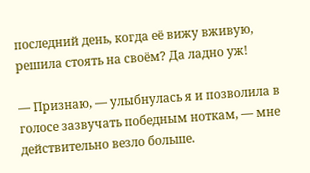последний день, когда её вижу вживую, решила стоять на своём? Да ладно уж!

— Признаю, — улыбнулась я и позволила в голосе зазвучать победным ноткам, — мне действительно везло больше.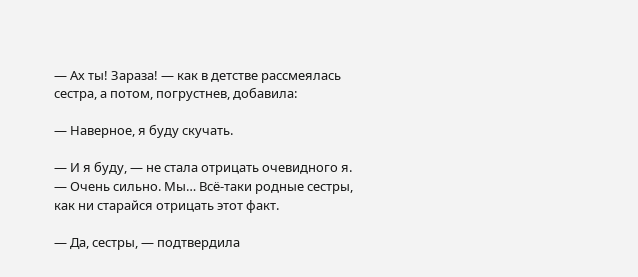— Ах ты! Зараза! — как в детстве рассмеялась сестра, а потом, погрустнев, добавила:

— Наверное, я буду скучать.

— И я буду, — не стала отрицать очевидного я. — Очень сильно. Мы… Всё-таки родные сестры, как ни старайся отрицать этот факт.

— Да, сестры, — подтвердила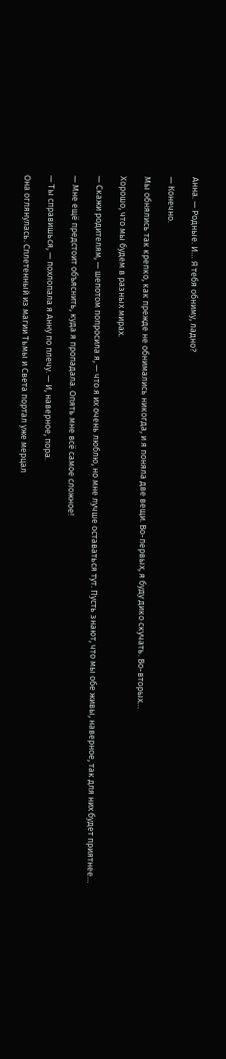Анна. — Родные. И… Я тебя обниму, ладно?

— Конечно.

Мы обнялись так крепко, как прежде не обнимались никогда, и я поняла две вещи. Во-первых, я буду дико скучать. Во-вторых…

Хорошо, что мы будем в разных мирах.

— Скажи родителям, — шепотом попросила я, — что я их очень люблю, но мне лучше оставаться тут. Пусть знают, что мы обе живы, наверное, так для них будет приятнее…

— Мне ещё предстоит объяснить, куда я пропадала. Опять мне всё самое сложное!

— Ты справишься, — похлопала я Анну по плечу. — И, наверное, пора.

Она оглянулась. Сплетенный из магии Тьмы и Света портал уже мерцал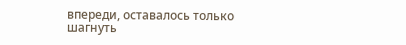впереди, оставалось только шагнуть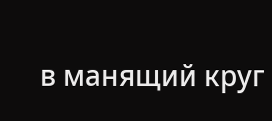в манящий круг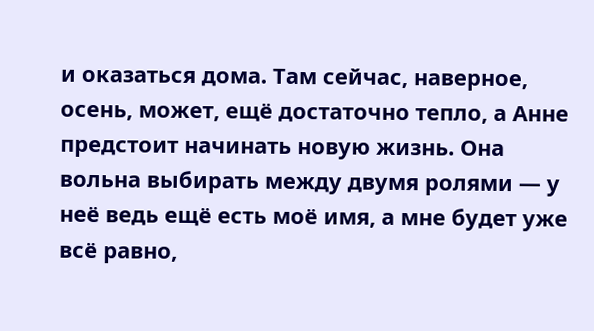и оказаться дома. Там сейчас, наверное, осень, может, ещё достаточно тепло, а Анне предстоит начинать новую жизнь. Она вольна выбирать между двумя ролями — у неё ведь ещё есть моё имя, а мне будет уже всё равно,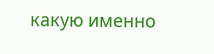какую именно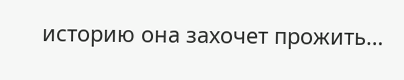историю она захочет прожить…